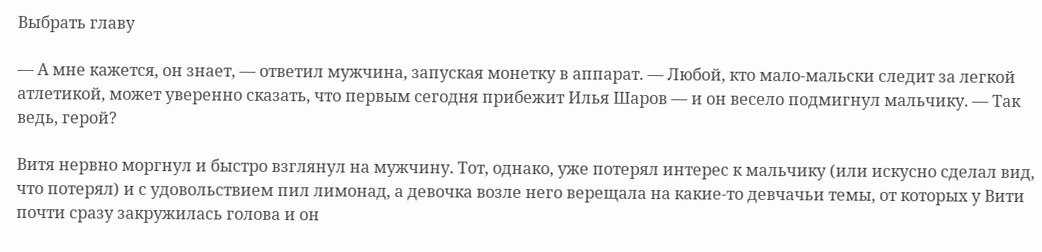Выбрать главу

— А мне кажется, он знает, — ответил мужчина, запуская монетку в аппарат. — Любой, кто мало‑мальски следит за легкой атлетикой, может уверенно сказать, что первым сегодня прибежит Илья Шаров — и он весело подмигнул мальчику. — Так ведь, герой?

Витя нервно моргнул и быстро взглянул на мужчину. Тот, однако, уже потерял интерес к мальчику (или искусно сделал вид, что потерял) и с удовольствием пил лимонад, а девочка возле него верещала на какие‑то девчачьи темы, от которых у Вити почти сразу закружилась голова и он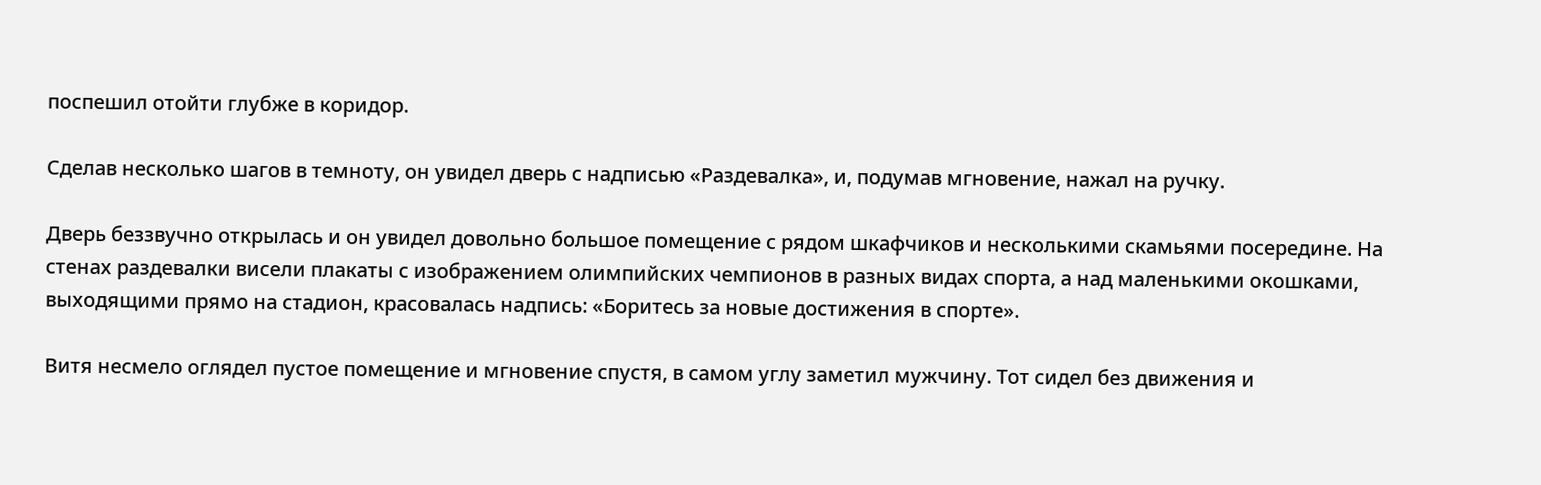поспешил отойти глубже в коридор.

Сделав несколько шагов в темноту, он увидел дверь с надписью «Раздевалка», и, подумав мгновение, нажал на ручку.

Дверь беззвучно открылась и он увидел довольно большое помещение с рядом шкафчиков и несколькими скамьями посередине. На стенах раздевалки висели плакаты с изображением олимпийских чемпионов в разных видах спорта, а над маленькими окошками, выходящими прямо на стадион, красовалась надпись: «Боритесь за новые достижения в спорте».

Витя несмело оглядел пустое помещение и мгновение спустя, в самом углу заметил мужчину. Тот сидел без движения и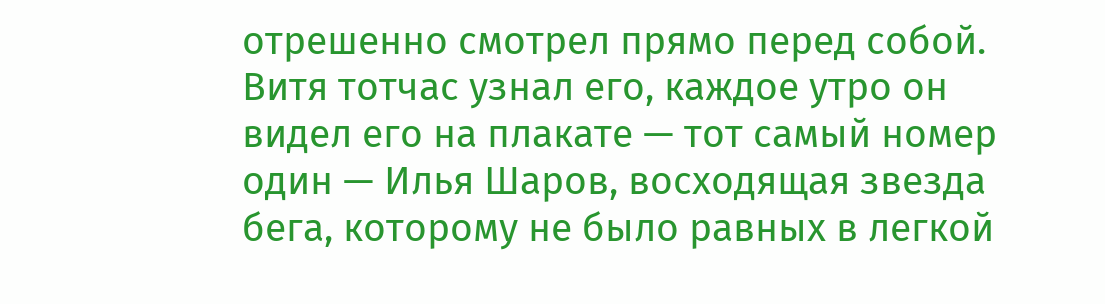отрешенно смотрел прямо перед собой. Витя тотчас узнал его, каждое утро он видел его на плакате — тот самый номер один — Илья Шаров, восходящая звезда бега, которому не было равных в легкой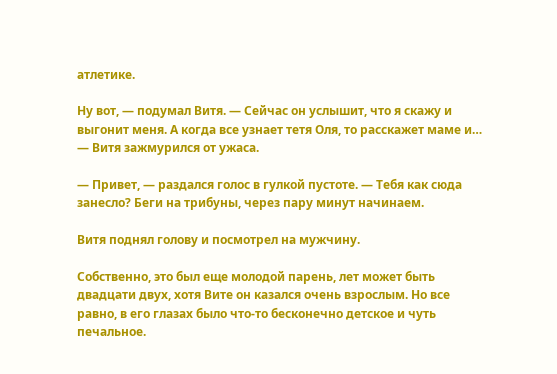атлетике.

Ну вот, — подумал Витя. — Сейчас он услышит, что я скажу и выгонит меня. А когда все узнает тетя Оля, то расскажет маме и… — Витя зажмурился от ужаса.

— Привет, — раздался голос в гулкой пустоте. — Тебя как сюда занесло? Беги на трибуны, через пару минут начинаем.

Витя поднял голову и посмотрел на мужчину.

Собственно, это был еще молодой парень, лет может быть двадцати двух, хотя Вите он казался очень взрослым. Но все равно, в его глазах было что‑то бесконечно детское и чуть печальное.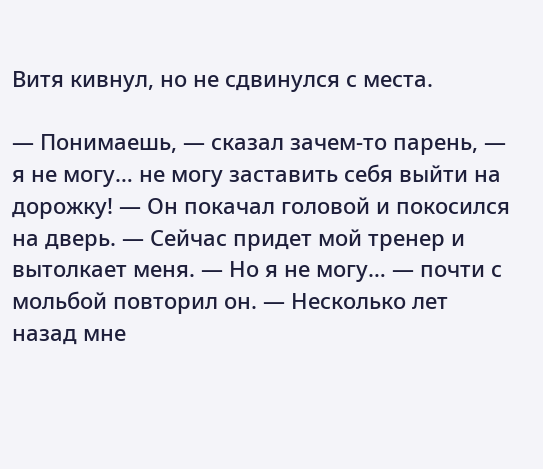Витя кивнул, но не сдвинулся с места.

— Понимаешь, — сказал зачем‑то парень, — я не могу… не могу заставить себя выйти на дорожку! — Он покачал головой и покосился на дверь. — Сейчас придет мой тренер и вытолкает меня. — Но я не могу… — почти с мольбой повторил он. — Несколько лет назад мне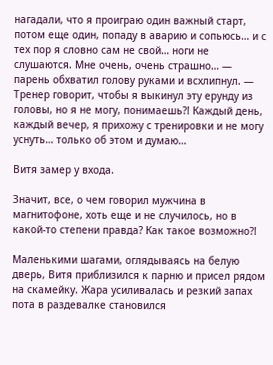нагадали, что я проиграю один важный старт, потом еще один, попаду в аварию и сопьюсь… и с тех пор я словно сам не свой… ноги не слушаются. Мне очень, очень страшно… — парень обхватил голову руками и всхлипнул. — Тренер говорит, чтобы я выкинул эту ерунду из головы, но я не могу, понимаешь⁈ Каждый день, каждый вечер, я прихожу с тренировки и не могу уснуть… только об этом и думаю…

Витя замер у входа.

Значит, все, о чем говорил мужчина в магнитофоне, хоть еще и не случилось, но в какой‑то степени правда? Как такое возможно⁈

Маленькими шагами, оглядываясь на белую дверь, Витя приблизился к парню и присел рядом на скамейку. Жара усиливалась и резкий запах пота в раздевалке становился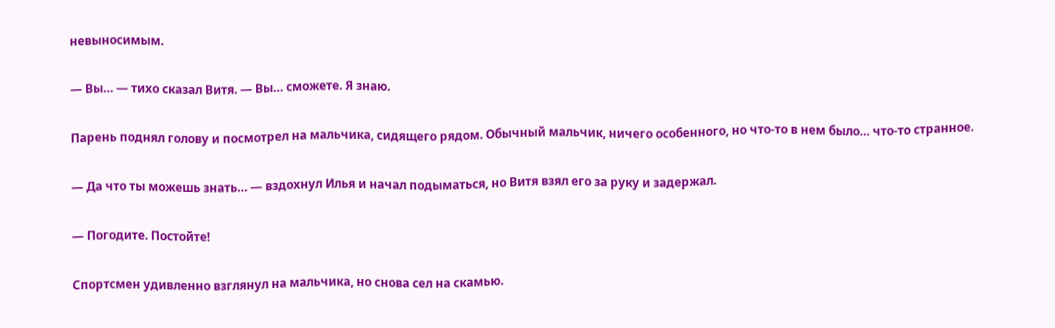невыносимым.

— Вы… — тихо сказал Витя. — Вы… сможете. Я знаю.

Парень поднял голову и посмотрел на мальчика, сидящего рядом. Обычный мальчик, ничего особенного, но что‑то в нем было… что‑то странное.

— Да что ты можешь знать… — вздохнул Илья и начал подыматься, но Витя взял его за руку и задержал.

— Погодите. Постойте!

Спортсмен удивленно взглянул на мальчика, но снова сел на скамью.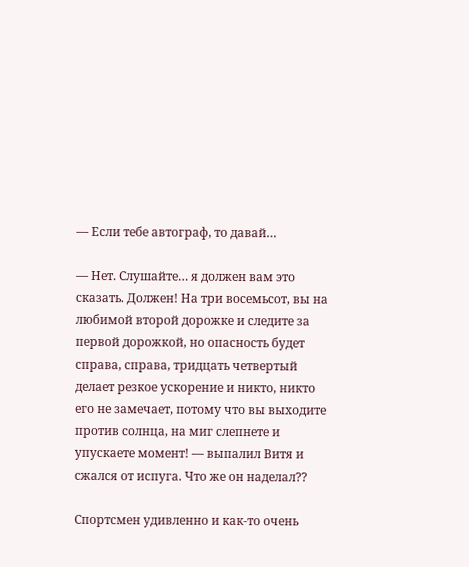— Если тебе автограф, то давай…

— Нет. Слушайте… я должен вам это сказать. Должен! На три восемьсот, вы на любимой второй дорожке и следите за первой дорожкой, но опасность будет справа, справа, тридцать четвертый делает резкое ускорение и никто, никто его не замечает, потому что вы выходите против солнца, на миг слепнете и упускаете момент! — выпалил Витя и сжался от испуга. Что же он наделал⁇

Спортсмен удивленно и как‑то очень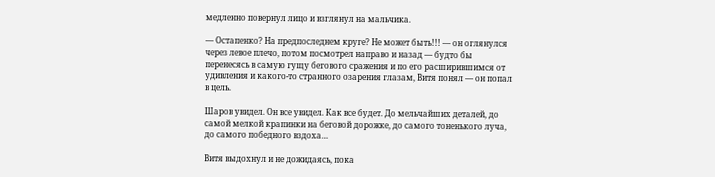медленно повернул лицо и взглянул на мальчика.

— Остапенко? На предпоследнем круге? Не может быть!!! — он оглянулся через левое плечо, потом посмотрел направо и назад — будто бы перенесясь в самую гущу бегового сражения и по его расширившимся от удивления и какого‑то странного озарения глазам, Витя понял — он попал в цель.

Шаров увидел. Он все увидел. Как все будет. До мельчайших деталей, до самой мелкой крапинки на беговой дорожке, до самого тоненького луча, до самого победного вздоха…

Витя выдохнул и не дожидаясь, пока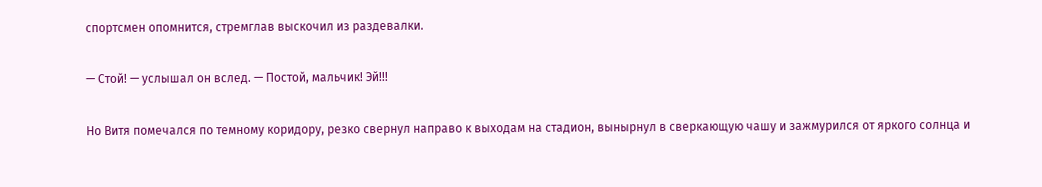спортсмен опомнится, стремглав выскочил из раздевалки.

— Стой! — услышал он вслед. — Постой, мальчик! Эй!!!

Но Витя помечался по темному коридору, резко свернул направо к выходам на стадион, вынырнул в сверкающую чашу и зажмурился от яркого солнца и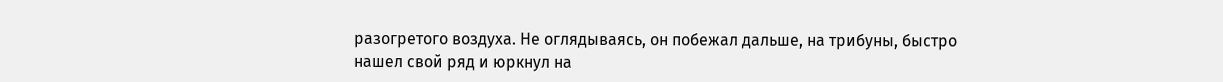разогретого воздуха. Не оглядываясь, он побежал дальше, на трибуны, быстро нашел свой ряд и юркнул на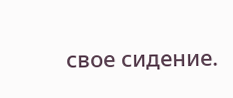свое сидение.